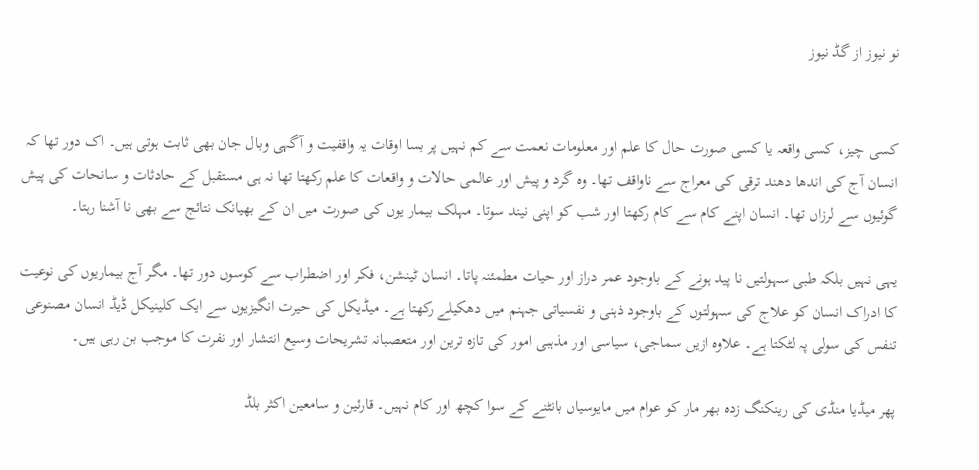نو نیوز از گڈ نیوز


کسی چیز، کسی واقعہ یا کسی صورت حال کا علم اور معلومات نعمت سے کم نہیں پر بسا اوقات یہ واقفیت و آگہی وبال جان بھی ثابت ہوتی ہیں۔ اک دور تھا کہ انسان آج کی اندھا دھند ترقی کی معراج سے ناواقف تھا۔ وہ گرد و پیش اور عالمی حالات و واقعات کا علم رکھتا تھا نہ ہی مستقبل کے حادثات و سانحات کی پیش گوئیوں سے لرزاں تھا۔ انسان اپنے کام سے کام رکھتا اور شب کو اپنی نیند سوتا۔ مہلک بیمار یوں کی صورت میں ان کے بھیانک نتائج سے بھی نا آشنا رہتا۔

یہی نہیں بلکہ طبی سہولتیں نا پید ہونے کے باوجود عمر دراز اور حیات مطمئنہ پاتا۔ انسان ٹینشن، فکر اور اضطراب سے کوسوں دور تھا۔ مگر آج بیماریوں کی نوعیت کا ادراک انسان کو علاج کی سہولتوں کے باوجود ذہنی و نفسیاتی جہنم میں دھکیلے رکھتا ہے۔ میڈیکل کی حیرت انگیزیوں سے ایک کلینیکل ڈیڈ انسان مصنوعی تنفس کی سولی پہ لٹکتا ہے۔ علاوہ ازیں سماجی، سیاسی اور مذہبی امور کی تازہ ترین اور متعصبانہ تشریحات وسیع انتشار اور نفرت کا موجب بن رہی ہیں۔

پھر میڈیا منڈی کی رینکنگ زدہ بھر مار کو عوام میں مایوسیاں بانٹنے کے سوا کچھ اور کام نہیں۔ قارئین و سامعین اکثر بلڈ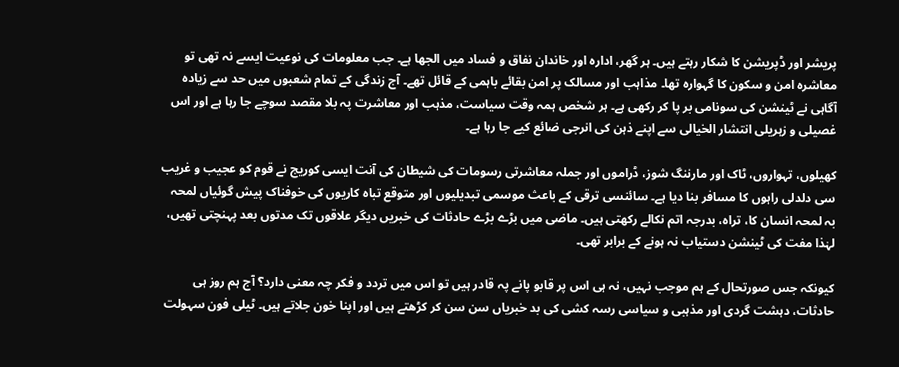پریشر اور ڈپریشن کا شکار رہتے ہیں۔ ہر گھر، ادارہ اور خاندان نفاق و فساد میں الجھا ہے۔ جب معلومات کی نوعیت ایسے نہ تھی تو معاشرہ امن و سکون کا گہوارہ تھا۔ مذاہب اور مسالک پر امن بقائے باہمی کے قائل تھے۔ آج زندگی کے تمام شعبوں میں حد سے زیادہ آگاہی نے ٹینشن کی سونامی بر پا کر رکھی ہے۔ ہر شخص ہمہ وقت سیاست، مذہب اور معاشرت پہ بلا مقصد سوچے جا رہا ہے اور اس غصیلی و زہریلی انتشار الخیالی سے اپنے ذہن کی انرجی ضائع کیے جا رہا ہے۔

کھیلوں، تہواروں، ٹاک اور مارننگ شوز، ڈراموں اور جملہ معاشرتی رسومات کی شیطان کی آنت ایسی کوریج نے قوم کو عجیب و غریب سی دلدلی راہوں کا مسافر بنا دیا ہے۔ سائنسی ترقی کے باعث موسمی تبدیلیوں اور متوقع تباہ کاریوں کی خوفناک پیش گوئیاں لمحہ بہ لمحہ انسان کا، تراہ، بدرجہ اتم نکالے رکھتی ہیں۔ ماضی میں بڑے بڑے حادثات کی خبریں دیگر علاقوں تک مدتوں بعد پہنچتی تھیں، لہٰذا مفت کی ٹینشن دستیاب نہ ہونے کے برابر تھی۔

کیونکہ جس صورتحال کے ہم موجب نہیں، نہ ہی اس پر قابو پانے پہ قادر ہیں تو اس میں تردد و فکر چہ معنی دارد؟ آج ہم روز ہی حادثات، دہشت گردی اور مذہبی و سیاسی رسہ کشی کی بد خبریاں سن سن کر کڑھتے ہیں اور اپنا خون جلاتے ہیں۔ ٹیلی فون سہولت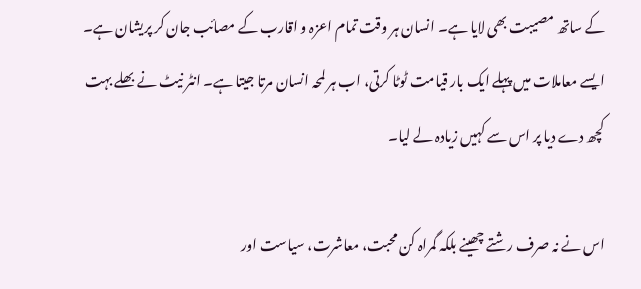کے ساتھ مصیبت بھی لایا ہے۔ انسان ہر وقت تمام اعزہ و اقارب کے مصائب جان کر پریشان ہے۔ ایسے معاملات میں پہلے ایک بار قیامت ٹوٹا کرتی، اب ہر لمحہ انسان مرتا جیتا ہے۔ انٹر نیٹ نے بھلے بہت کچھ دے دیا پر اس سے کہیں زیادہ لے لیا۔

اس نے نہ صرف رشتے چھینے بلکہ گمراہ کن محبت، معاشرت، سیاست اور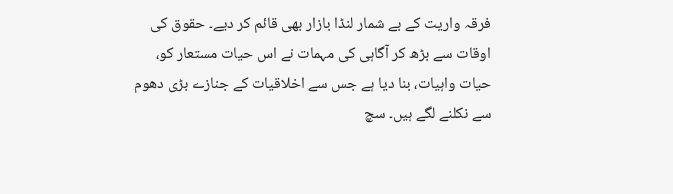فرقہ واریت کے بے شمار لنڈا بازار بھی قائم کر دیے۔ حقوق کی اوقات سے بڑھ کر آگاہی کی مہمات نے اس حیات مستعار کو، حیات واہیات، بنا دیا ہے جس سے اخلاقیات کے جنازے بڑی دھوم سے نکلنے لگے ہیں۔ سچ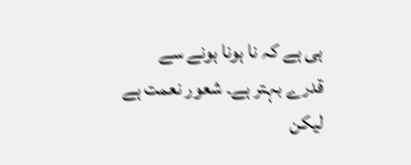ہی ہے کہ نا ہونا ہونے سے قدرے بہتر ہے۔ شعور نعمت ہے لیکن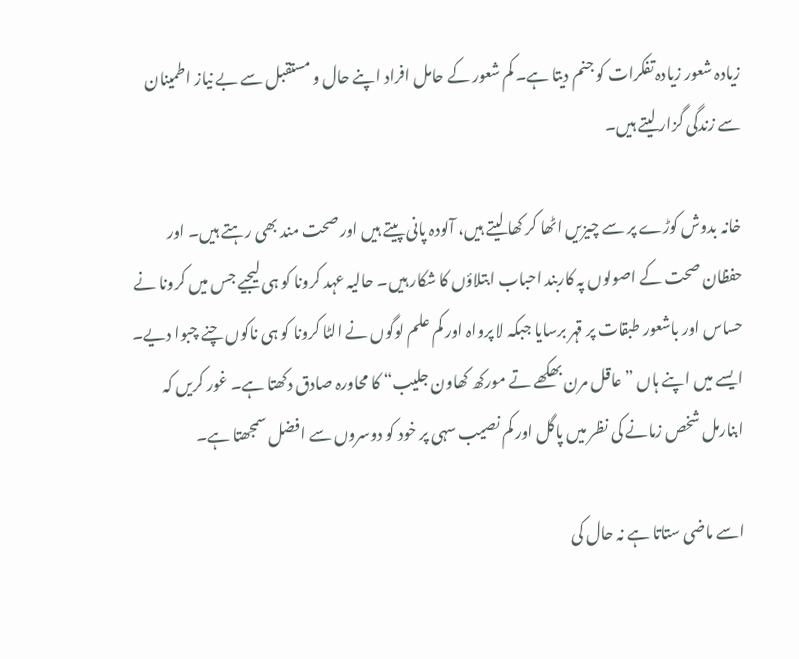زیادہ شعور زیادہ تفکرات کو جنم دیتا ہے۔ کم شعور کے حامل افراد اپنے حال و مستقبل سے بے نیاز اطمینان سے زندگی گزار لیتے ہیں۔

خانہ بدوش کوڑے پر سے چیزیں اٹھا کر کھا لیتے ہیں، آلودہ پانی پیتے ہیں اور صحت مند بھی رہتے ہیں۔ اور حفظان صحت کے اصولوں پہ کاربند احباب ابتلاؤں کا شکار ہیں۔ حالیہ عہد کرونا کو ہی لیجیے جس میں کرونا نے حساس اور باشعور طبقات پر قہر برسایا جبکہ لا پرواہ اور کم علم لوگوں نے الٹا کرونا کو ہی ناکوں چنے چبوا دیے۔ ایسے میں اپنے ہاں ”عاقل مرن بھکھے تے مورکھ کھاون جلیب“ کا محاورہ صادق دکھتا ہے۔ غور کریں کہ ابنارمل شخص زمانے کی نظر میں پاگل اور کم نصیب سہی پر خود کو دوسروں سے افضل سمجھتا ہے۔

اسے ماضی ستاتا ہے نہ حال کی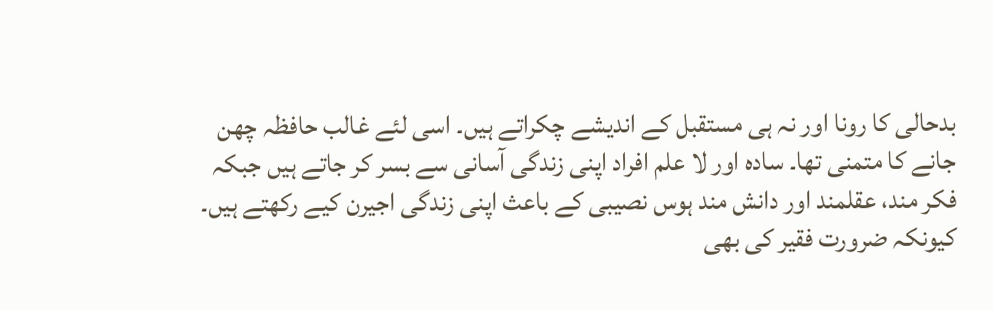بدحالی کا رونا اور نہ ہی مستقبل کے اندیشے چکراتے ہیں۔ اسی لئے غالب حافظہ چھن جانے کا متمنی تھا۔ سادہ اور لا علم افراد اپنی زندگی آسانی سے بسر کر جاتے ہیں جبکہ فکر مند، عقلمند اور دانش مند ہوس نصیبی کے باعث اپنی زندگی اجیرن کیے رکھتے ہیں۔ کیونکہ ضرورت فقیر کی بھی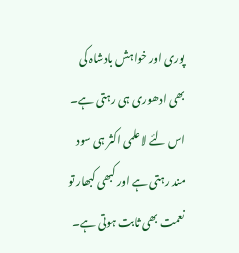پوری اور خواہش بادشاہ کی بھی ادھوری ہی رہتی ہے۔ اس لئے لاعلمی اکثر ہی سود مند رہتی ہے اور کبھی کبھار تو نعمت بھی ثابت ہوتی ہے۔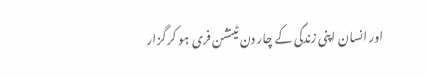اور انسان اپنی زندگی کے چار دن ٹینشن فری ہو کر گزار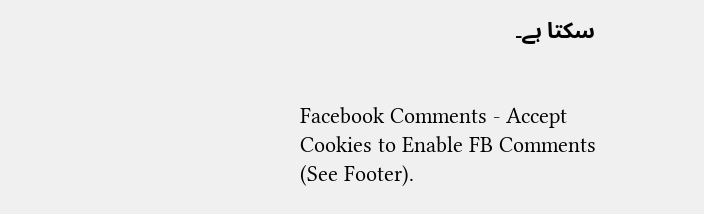سکتا ہے۔


Facebook Comments - Accept Cookies to Enable FB Comments (See Footer).